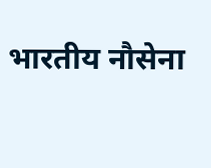भारतीय नौसेना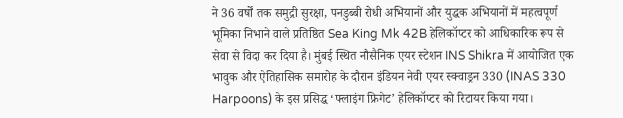ने 36 वर्षों तक समुद्री सुरक्षा, पनडुब्बी रोधी अभियानों और युद्धक अभियानों में महत्वपूर्ण भूमिका निभाने वाले प्रतिष्ठित Sea King Mk 42B हेलिकॉप्टर को आधिकारिक रूप से सेवा से विदा कर दिया है। मुंबई स्थित नौसैनिक एयर स्टेशन INS Shikra में आयोजित एक भावुक और ऐतिहासिक समारोह के दौरान इंडियन नेवी एयर स्क्वाड्रन 330 (INAS 330 Harpoons) के इस प्रसिद्ध ‘फ्लाइंग फ्रिगेट’ हेलिकॉप्टर को रिटायर किया गया।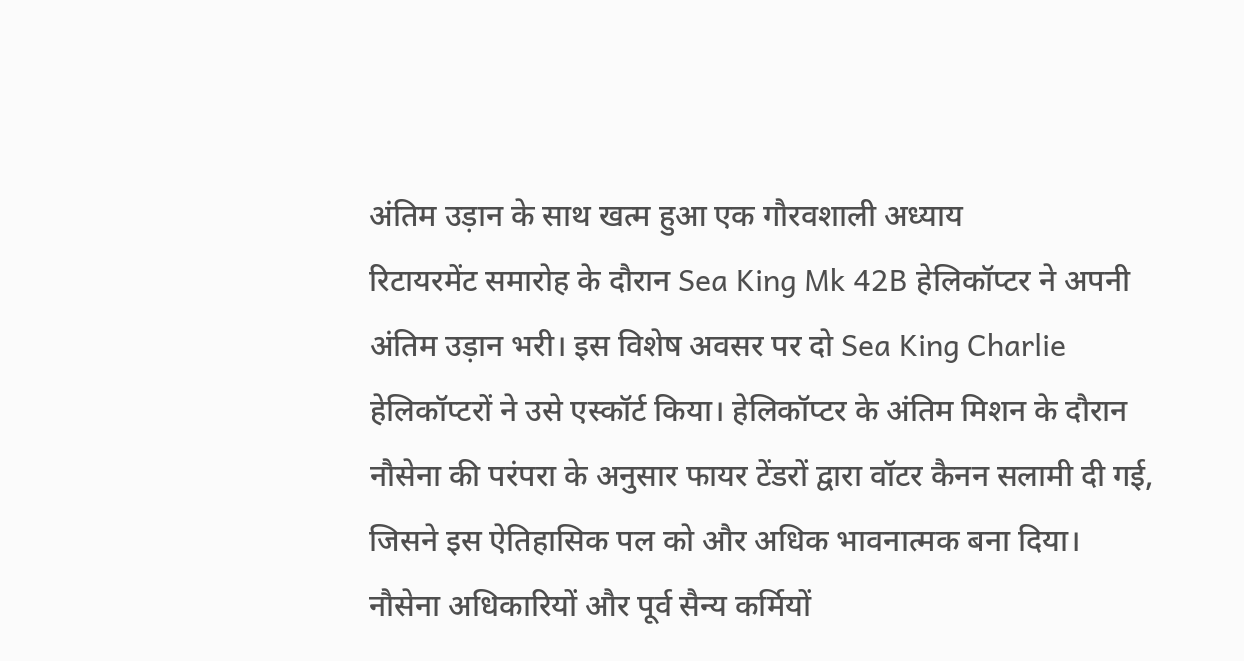अंतिम उड़ान के साथ खत्म हुआ एक गौरवशाली अध्याय
रिटायरमेंट समारोह के दौरान Sea King Mk 42B हेलिकॉप्टर ने अपनी अंतिम उड़ान भरी। इस विशेष अवसर पर दो Sea King Charlie हेलिकॉप्टरों ने उसे एस्कॉर्ट किया। हेलिकॉप्टर के अंतिम मिशन के दौरान नौसेना की परंपरा के अनुसार फायर टेंडरों द्वारा वॉटर कैनन सलामी दी गई, जिसने इस ऐतिहासिक पल को और अधिक भावनात्मक बना दिया।
नौसेना अधिकारियों और पूर्व सैन्य कर्मियों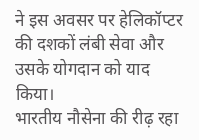ने इस अवसर पर हेलिकॉप्टर की दशकों लंबी सेवा और उसके योगदान को याद किया।
भारतीय नौसेना की रीढ़ रहा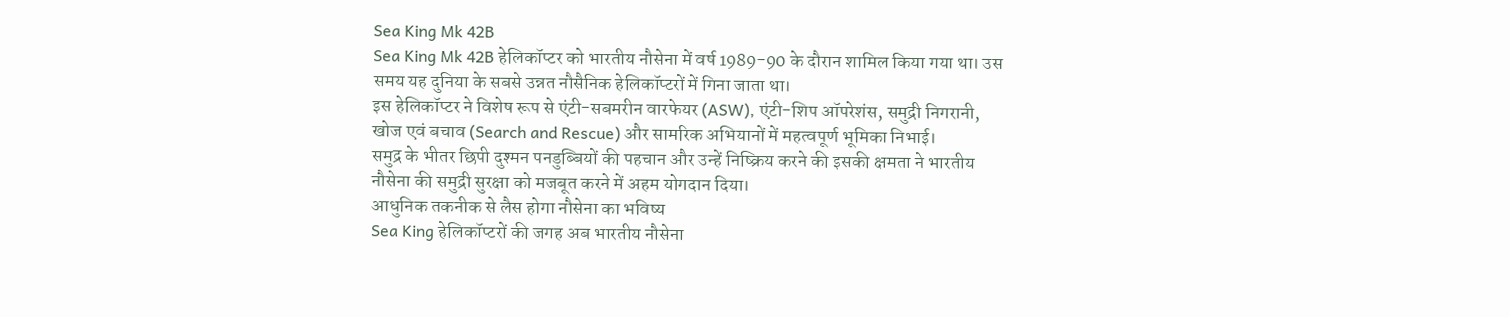Sea King Mk 42B
Sea King Mk 42B हेलिकॉप्टर को भारतीय नौसेना में वर्ष 1989-90 के दौरान शामिल किया गया था। उस समय यह दुनिया के सबसे उन्नत नौसैनिक हेलिकॉप्टरों में गिना जाता था।
इस हेलिकॉप्टर ने विशेष रूप से एंटी-सबमरीन वारफेयर (ASW), एंटी-शिप ऑपरेशंस, समुद्री निगरानी, खोज एवं बचाव (Search and Rescue) और सामरिक अभियानों में महत्वपूर्ण भूमिका निभाई।
समुद्र के भीतर छिपी दुश्मन पनडुब्बियों की पहचान और उन्हें निष्क्रिय करने की इसकी क्षमता ने भारतीय नौसेना की समुद्री सुरक्षा को मजबूत करने में अहम योगदान दिया।
आधुनिक तकनीक से लैस होगा नौसेना का भविष्य
Sea King हेलिकॉप्टरों की जगह अब भारतीय नौसेना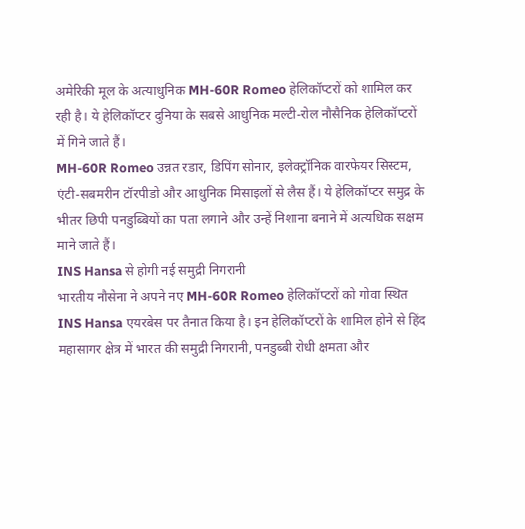अमेरिकी मूल के अत्याधुनिक MH-60R Romeo हेलिकॉप्टरों को शामिल कर रही है। ये हेलिकॉप्टर दुनिया के सबसे आधुनिक मल्टी-रोल नौसैनिक हेलिकॉप्टरों में गिने जाते हैं।
MH-60R Romeo उन्नत रडार, डिपिंग सोनार, इलेक्ट्रॉनिक वारफेयर सिस्टम, एंटी-सबमरीन टॉरपीडो और आधुनिक मिसाइलों से लैस हैं। ये हेलिकॉप्टर समुद्र के भीतर छिपी पनडुब्बियों का पता लगाने और उन्हें निशाना बनाने में अत्यधिक सक्षम माने जाते हैं।
INS Hansa से होगी नई समुद्री निगरानी
भारतीय नौसेना ने अपने नए MH-60R Romeo हेलिकॉप्टरों को गोवा स्थित INS Hansa एयरबेस पर तैनात किया है। इन हेलिकॉप्टरों के शामिल होने से हिंद महासागर क्षेत्र में भारत की समुद्री निगरानी, पनडुब्बी रोधी क्षमता और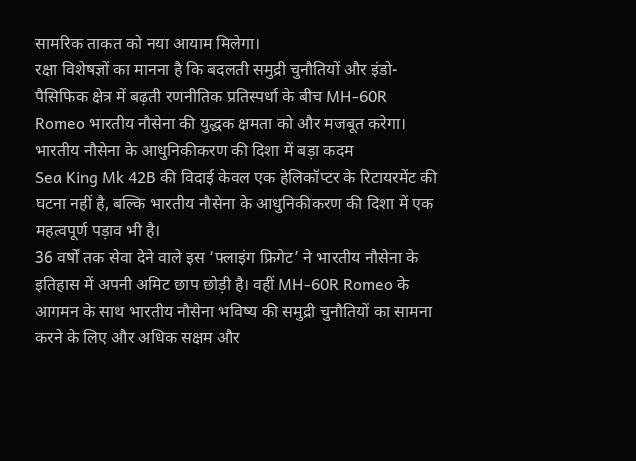सामरिक ताकत को नया आयाम मिलेगा।
रक्षा विशेषज्ञों का मानना है कि बदलती समुद्री चुनौतियों और इंडो-पैसिफिक क्षेत्र में बढ़ती रणनीतिक प्रतिस्पर्धा के बीच MH-60R Romeo भारतीय नौसेना की युद्धक क्षमता को और मजबूत करेगा।
भारतीय नौसेना के आधुनिकीकरण की दिशा में बड़ा कदम
Sea King Mk 42B की विदाई केवल एक हेलिकॉप्टर के रिटायरमेंट की घटना नहीं है, बल्कि भारतीय नौसेना के आधुनिकीकरण की दिशा में एक महत्वपूर्ण पड़ाव भी है।
36 वर्षों तक सेवा देने वाले इस ‘फ्लाइंग फ्रिगेट’ ने भारतीय नौसेना के इतिहास में अपनी अमिट छाप छोड़ी है। वहीं MH-60R Romeo के आगमन के साथ भारतीय नौसेना भविष्य की समुद्री चुनौतियों का सामना करने के लिए और अधिक सक्षम और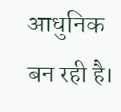आधुनिक बन रही है।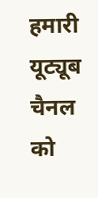हमारी यूट्यूब चैनल को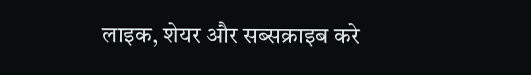लाइक, शेयर और सब्सक्राइब करे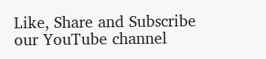Like, Share and Subscribe our YouTube channel